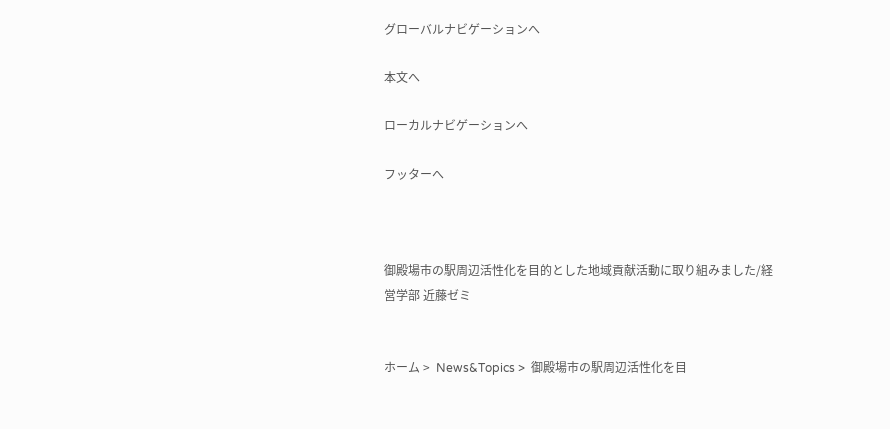グローバルナビゲーションへ

本文へ

ローカルナビゲーションへ

フッターへ



御殿場市の駅周辺活性化を目的とした地域貢献活動に取り組みました/経営学部 近藤ゼミ


ホーム >  News&Topics >  御殿場市の駅周辺活性化を目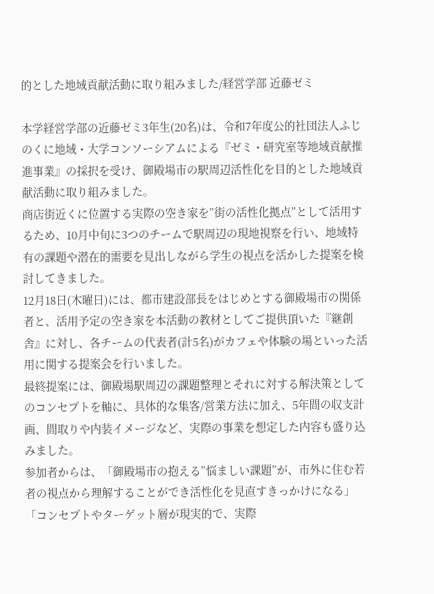的とした地域貢献活動に取り組みました/経営学部 近藤ゼミ

本学経営学部の近藤ゼミ3年生(20名)は、令和7年度公的社団法人ふじのくに地域・大学コンソーシアムによる『ゼミ・研究室等地域貢献推進事業』の採択を受け、御殿場市の駅周辺活性化を目的とした地域貢献活動に取り組みました。
商店街近くに位置する実際の空き家を”街の活性化拠点”として活用するため、10月中旬に3つのチームで駅周辺の現地視察を行い、地域特有の課題や潜在的需要を見出しながら学生の視点を活かした提案を検討してきました。
12月18日(木曜日)には、都市建設部長をはじめとする御殿場市の関係者と、活用予定の空き家を本活動の教材としてご提供頂いた『継創舎』に対し、各チームの代表者(計5名)がカフェや体験の場といった活用に関する提案会を行いました。
最終提案には、御殿場駅周辺の課題整理とそれに対する解決策としてのコンセプトを軸に、具体的な集客/営業方法に加え、5年間の収支計画、間取りや内装イメージなど、実際の事業を想定した内容も盛り込みました。
参加者からは、「御殿場市の抱える”悩ましい課題”が、市外に住む若者の視点から理解することができ活性化を見直すきっかけになる」「コンセプトやターゲット層が現実的で、実際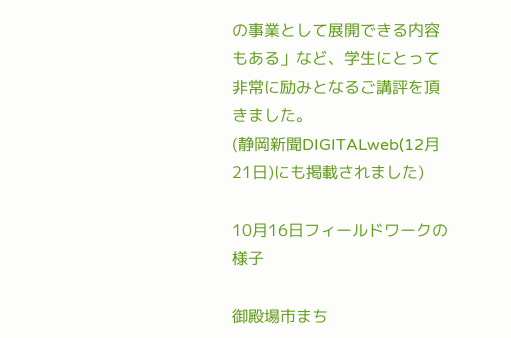の事業として展開できる内容もある」など、学生にとって非常に励みとなるご講評を頂きました。
(静岡新聞DIGITALweb(12月21日)にも掲載されました)

10月16日フィールドワークの様子

御殿場市まち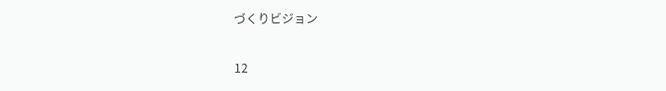づくりビジョン

12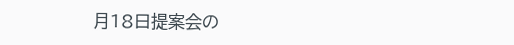月18日提案会の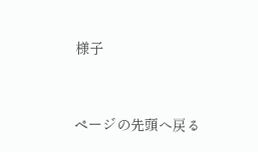様子


ページの先頭へ戻る